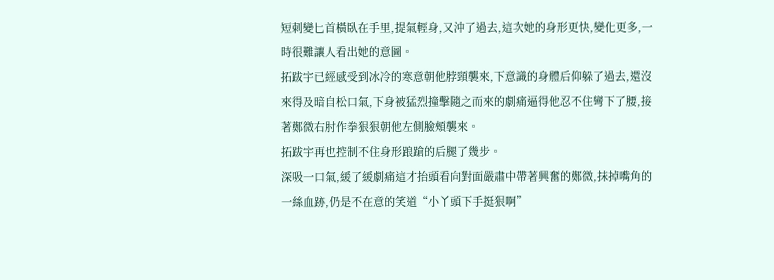短刺變匕首橫臥在手里,提氣輕身,又沖了過去,這次她的身形更快,變化更多,一時很難讓人看出她的意圖。
拓跋宇已經感受到冰冷的寒意朝他脖頸襲來,下意識的身體后仰躲了過去,還沒來得及暗自松口氣,下身被猛烈撞擊隨之而來的劇痛逼得他忍不住彎下了腰,接著鄭微右肘作拳狠狠朝他左側臉頰襲來。
拓跋宇再也控制不住身形踉蹌的后腿了幾步。
深吸一口氣,緩了緩劇痛這才抬頭看向對面嚴肅中帶著興奮的鄭微,抹掉嘴角的一絲血跡,仍是不在意的笑道“小丫頭下手挺狠啊”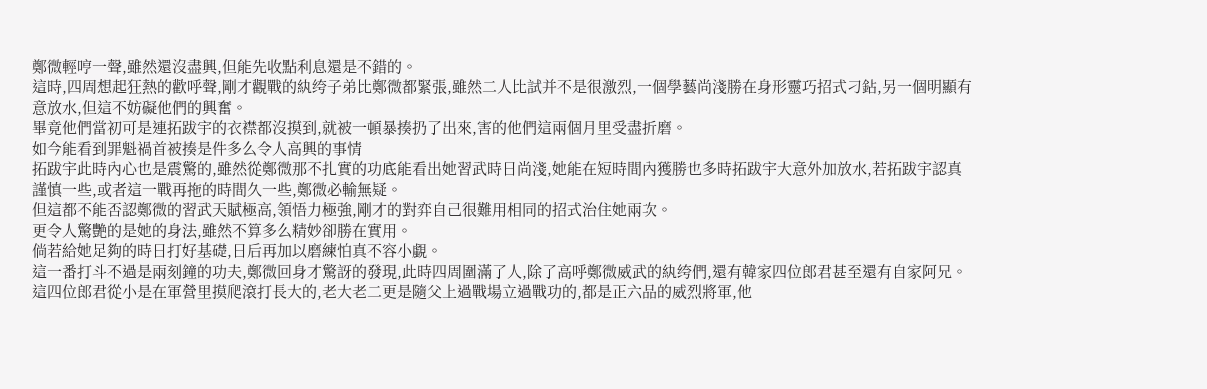鄭微輕哼一聲,雖然還沒盡興,但能先收點利息還是不錯的。
這時,四周想起狂熱的歡呼聲,剛才觀戰的紈绔子弟比鄭微都緊張,雖然二人比試并不是很激烈,一個學藝尚淺勝在身形靈巧招式刁鉆,另一個明顯有意放水,但這不妨礙他們的興奮。
畢竟他們當初可是連拓跋宇的衣襟都沒摸到,就被一頓暴揍扔了出來,害的他們這兩個月里受盡折磨。
如今能看到罪魁禍首被揍是件多么令人高興的事情
拓跋宇此時內心也是震驚的,雖然從鄭微那不扎實的功底能看出她習武時日尚淺,她能在短時間內獲勝也多時拓跋宇大意外加放水,若拓跋宇認真謹慎一些,或者這一戰再拖的時間久一些,鄭微必輸無疑。
但這都不能否認鄭微的習武天賦極高,領悟力極強,剛才的對弈自己很難用相同的招式治住她兩次。
更令人驚艷的是她的身法,雖然不算多么精妙卻勝在實用。
倘若給她足夠的時日打好基礎,日后再加以磨練怕真不容小覷。
這一番打斗不過是兩刻鐘的功夫,鄭微回身才驚訝的發現,此時四周圍滿了人,除了高呼鄭微威武的紈绔們,還有韓家四位郎君甚至還有自家阿兄。
這四位郎君從小是在軍營里摸爬滾打長大的,老大老二更是隨父上過戰場立過戰功的,都是正六品的威烈將軍,他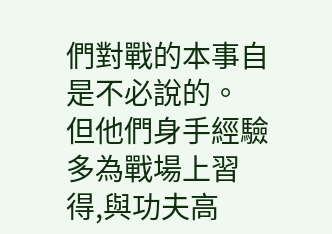們對戰的本事自是不必說的。
但他們身手經驗多為戰場上習得,與功夫高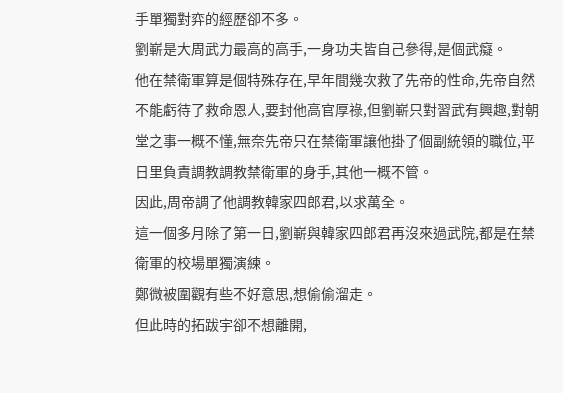手單獨對弈的經歷卻不多。
劉嶄是大周武力最高的高手,一身功夫皆自己參得,是個武癡。
他在禁衛軍算是個特殊存在,早年間幾次救了先帝的性命,先帝自然不能虧待了救命恩人,要封他高官厚祿,但劉嶄只對習武有興趣,對朝堂之事一概不懂,無奈先帝只在禁衛軍讓他掛了個副統領的職位,平日里負責調教調教禁衛軍的身手,其他一概不管。
因此,周帝調了他調教韓家四郎君,以求萬全。
這一個多月除了第一日,劉嶄與韓家四郎君再沒來過武院,都是在禁衛軍的校場單獨演練。
鄭微被圍觀有些不好意思,想偷偷溜走。
但此時的拓跋宇卻不想離開,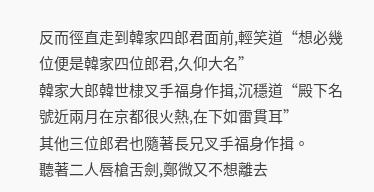反而徑直走到韓家四郎君面前,輕笑道“想必幾位便是韓家四位郎君,久仰大名”
韓家大郎韓世棣叉手福身作揖,沉穩道“殿下名號近兩月在京都很火熱,在下如雷貫耳”
其他三位郎君也隨著長兄叉手福身作揖。
聽著二人唇槍舌劍,鄭微又不想離去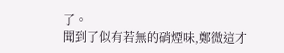了。
聞到了似有若無的硝煙味,鄭微這才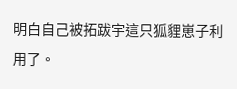明白自己被拓跋宇這只狐貍崽子利用了。